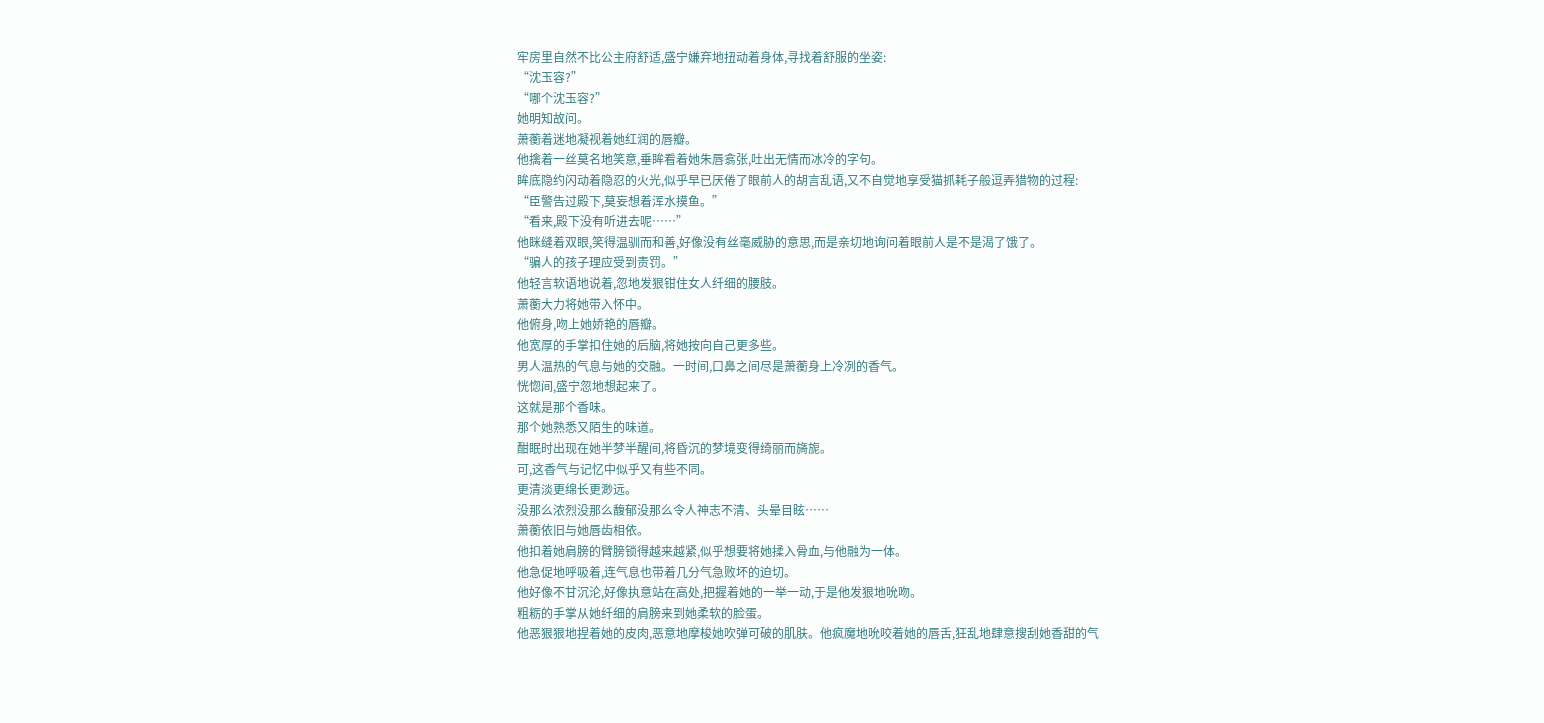牢房里自然不比公主府舒适,盛宁嫌弃地扭动着身体,寻找着舒服的坐姿:
“沈玉容?”
“哪个沈玉容?”
她明知故问。
萧蘅着迷地凝视着她红润的唇瓣。
他擒着一丝莫名地笑意,垂眸看着她朱唇翕张,吐出无情而冰冷的字句。
眸底隐约闪动着隐忍的火光,似乎早已厌倦了眼前人的胡言乱语,又不自觉地享受猫抓耗子般逗弄猎物的过程:
“臣警告过殿下,莫妄想着浑水摸鱼。”
“看来,殿下没有听进去呢……”
他眯缝着双眼,笑得温驯而和善,好像没有丝毫威胁的意思,而是亲切地询问着眼前人是不是渴了饿了。
“骗人的孩子理应受到责罚。”
他轻言软语地说着,忽地发狠钳住女人纤细的腰肢。
萧蘅大力将她带入怀中。
他俯身,吻上她娇艳的唇瓣。
他宽厚的手掌扣住她的后脑,将她按向自己更多些。
男人温热的气息与她的交融。一时间,口鼻之间尽是萧蘅身上冷冽的香气。
恍惚间,盛宁忽地想起来了。
这就是那个香味。
那个她熟悉又陌生的味道。
酣眠时出现在她半梦半醒间,将昏沉的梦境变得绮丽而旖旎。
可,这香气与记忆中似乎又有些不同。
更清淡更绵长更渺远。
没那么浓烈没那么馥郁没那么令人神志不清、头晕目眩……
萧蘅依旧与她唇齿相依。
他扣着她肩膀的臂膀锁得越来越紧,似乎想要将她揉入骨血,与他融为一体。
他急促地呼吸着,连气息也带着几分气急败坏的迫切。
他好像不甘沉沦,好像执意站在高处,把握着她的一举一动,于是他发狠地吮吻。
粗粝的手掌从她纤细的肩膀来到她柔软的脸蛋。
他恶狠狠地捏着她的皮肉,恶意地摩梭她吹弹可破的肌肤。他疯魔地吮咬着她的唇舌,狂乱地肆意搜刮她香甜的气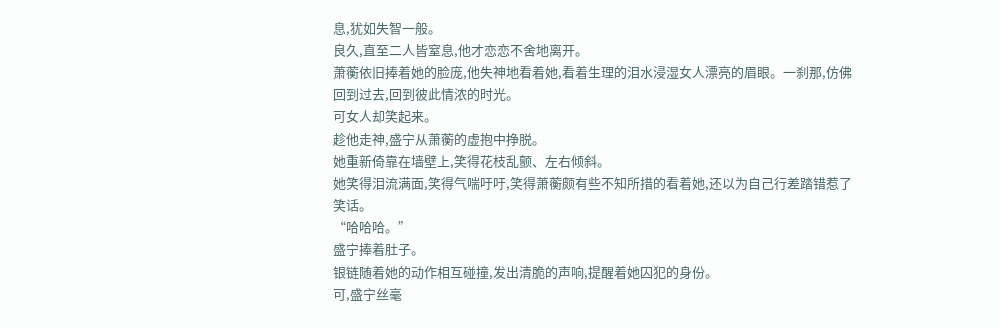息,犹如失智一般。
良久,直至二人皆窒息,他才恋恋不舍地离开。
萧蘅依旧捧着她的脸庞,他失神地看着她,看着生理的泪水浸湿女人漂亮的眉眼。一刹那,仿佛回到过去,回到彼此情浓的时光。
可女人却笑起来。
趁他走神,盛宁从萧蘅的虚抱中挣脱。
她重新倚靠在墙壁上,笑得花枝乱颤、左右倾斜。
她笑得泪流满面,笑得气喘吁吁,笑得萧蘅颇有些不知所措的看着她,还以为自己行差踏错惹了笑话。
“哈哈哈。”
盛宁捧着肚子。
银链随着她的动作相互碰撞,发出清脆的声响,提醒着她囚犯的身份。
可,盛宁丝毫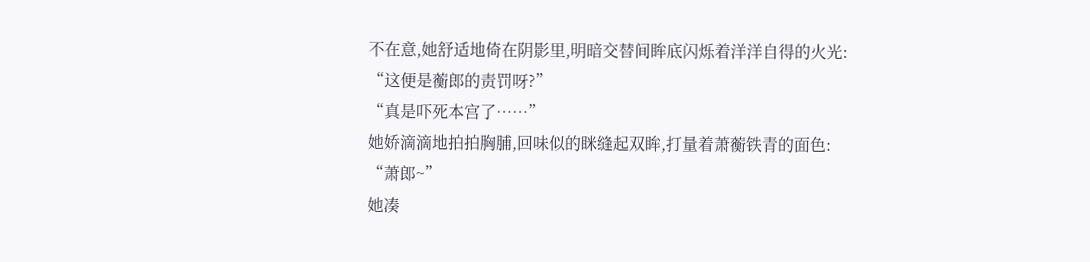不在意,她舒适地倚在阴影里,明暗交替间眸底闪烁着洋洋自得的火光:
“这便是蘅郎的责罚呀?”
“真是吓死本宫了……”
她娇滴滴地拍拍胸脯,回味似的眯缝起双眸,打量着萧蘅铁青的面色:
“萧郎~”
她凑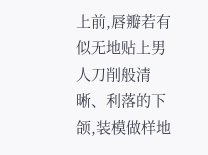上前,唇瓣若有似无地贴上男人刀削般清晰、利落的下颌,装模做样地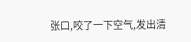张口,咬了一下空气,发出清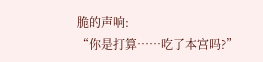脆的声响:
“你是打算……吃了本宫吗?”